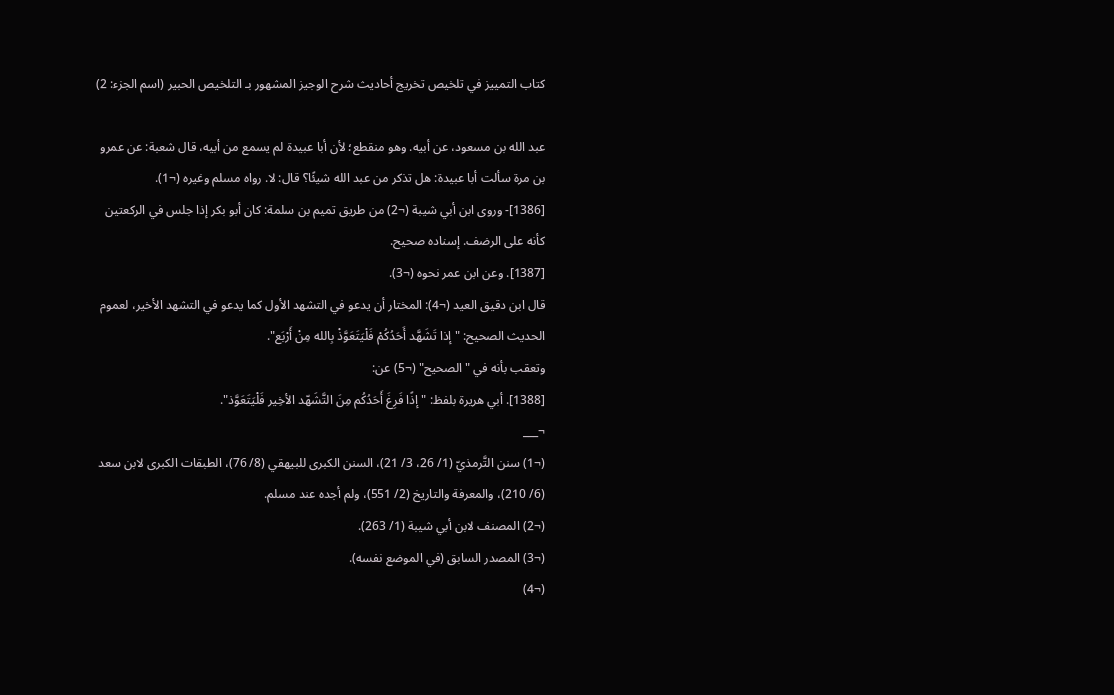كتاب التمييز في تلخيص تخريج أحاديث شرح الوجيز المشهور بـ التلخيص الحبير (اسم الجزء: 2)

عبد الله بن مسعود، عن أبيه. وهو منقطع؛ لأن أبا عبيدة لم يسمع من أبيه، قال شعبة: عن عمرو بن مرة سألت أبا عبيدة: هل تذكر من عبد الله شيئًا؟ قال: لا. رواه مسلم وغيره (¬1).
[1386]- وروى ابن أبي شيبة (¬2) من طريق تميم بن سلمة: كان أبو بكر إذا جلس في الركعتين كأنه على الرضف. إسناده صحيح.
[1387]. وعن ابن عمر نحوه (¬3).
قال ابن دقيق العيد (¬4): المختار أن يدعو في التشهد الأول كما يدعو في التشهد الأخير، لعموم الحديث الصحيح: " إذا تَشَهَّد أَحَدُكُمْ فَلْيَتَعَوَّذْ بِالله مِنْ أَرْبَع".
وتعقب بأنه في "الصحيح" (¬5) عن:
[1388]. أبي هريرة بلفظ: " إذًا فَرِغَ أَحَدُكُم مِنَ التَّشَهّد الأخِير فَلْيَتَعَوَّذ".
¬___
(¬1) سنن التَّرمذيّ (1/ 26، 3/ 21)، السنن الكبرى للبيهقي (8/ 76)، الطبقات الكبرى لابن سعد (6/ 210)، والمعرفة والتاريخ (2/ 551)، ولم أجده عند مسلم.
(¬2) المصنف لابن أبي شيبة (1/ 263).
(¬3) المصدر السابق (في الموضع نفسه).
(¬4)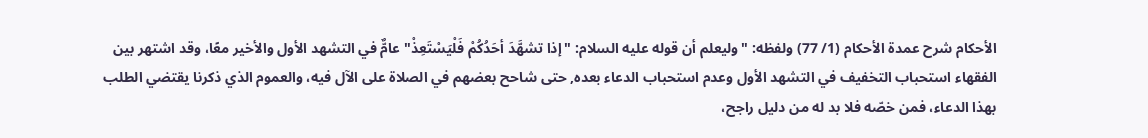الأحكام شرح عمدة الأحكام (1/ 77) ولفظه: "وليعلم أن قوله عليه السلام: "إذا تشهَّدَ أحَدُكُمْ فَلْيَسْتَعِذْ" عامٌّ في التشهد الأول والأخير معًا، وقد اشتهر بين الفقهاء استحباب التخفيف في التشهد الأول وعدم استحباب الدعاء بعده, حتى شاحح بعضهم في الصلاة على الآل فيه، والعموم الذي ذكرنا يقتضي الطلب بهذا الدعاء، فمن خصّه فلا بد له من دليل راجح،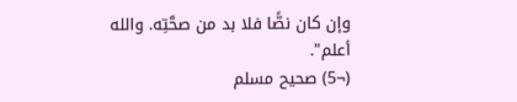وإن كان نصًّا فلا بد من صحَّتِه. والله أعلم".
(¬5) صحيح مسلم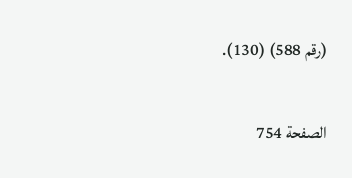(رقم 588) (130).

الصفحة 754